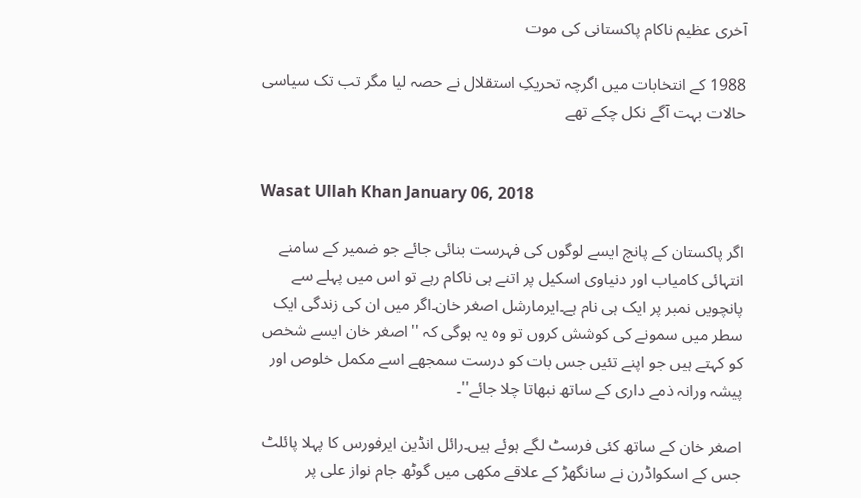آخری عظیم ناکام پاکستانی کی موت

1988 کے انتخابات میں اگرچہ تحریکِ استقلال نے حصہ لیا مگر تب تک سیاسی حالات بہت آگے نکل چکے تھے


Wasat Ullah Khan January 06, 2018

اگر پاکستان کے پانچ ایسے لوگوں کی فہرست بنائی جائے جو ضمیر کے سامنے انتہائی کامیاب اور دنیاوی اسکیل پر اتنے ہی ناکام رہے تو اس میں پہلے سے پانچویں نمبر پر ایک ہی نام ہے۔ایرمارشل اصغر خان۔اگر میں ان کی زندگی ایک سطر میں سمونے کی کوشش کروں تو وہ یہ ہوگی کہ ''اصغر خان ایسے شخص کو کہتے ہیں جو اپنے تئیں جس بات کو درست سمجھے اسے مکمل خلوص اور پیشہ ورانہ ذمے داری کے ساتھ نبھاتا چلا جائے''۔

اصغر خان کے ساتھ کئی فرسٹ لگے ہوئے ہیں۔رائل انڈین ایرفورس کا پہلا پائلٹ جس کے اسکواڈرن نے سانگھڑ کے علاقے مکھی میں گوٹھ جام نواز علی پر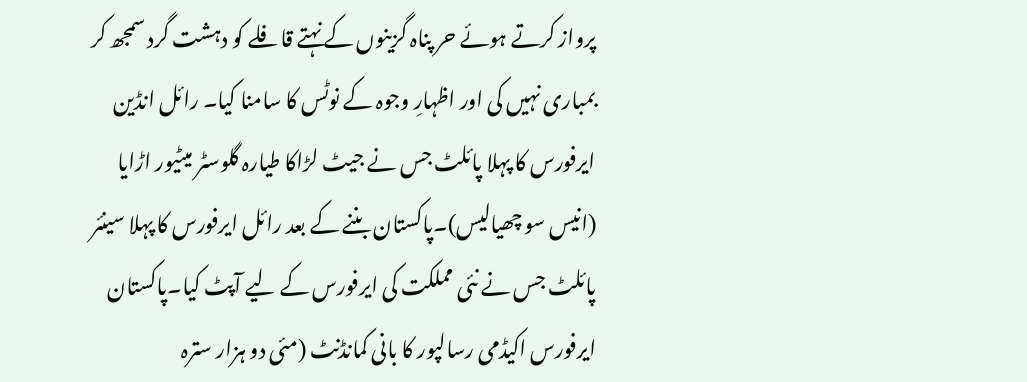پرواز کرتے ہوئے حر پناہ گزینوں کے نہتے قافلے کو دہشت گرد سمجھ کر بمباری نہیں کی اور اظہارِ وجوہ کے نوٹس کا سامنا کیا۔ رائل انڈین ایرفورس کا پہلا پائلٹ جس نے جیٹ لڑاکا طیارہ گلوسٹر میٹیور اڑایا (انیس سو چھیالیس)۔پاکستان بننے کے بعد رائل ایرفورس کا پہلا سینئر پائلٹ جس نے نئی مملکت کی ایرفورس کے لیے آپٹ کیا۔پاکستان ایرفورس اکیڈمی رسالپور کا بانی کمانڈنٹ (مئی دو ہزار سترہ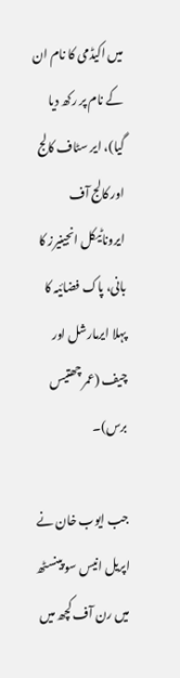میں اکیڈمی کا نام ان کے نام پر رکھ دیا گیا)، ایر سٹاف کالج اور کالج آف ایروناٹیکل انجینیرز کا بانی، پاک فضائیہ کا پہلا ایرمارشل اور چیف (عمر چھتیس برس)۔

جب ایوب خان نے اپریل انیس سو پینسٹھ میں رن آف کچھ میں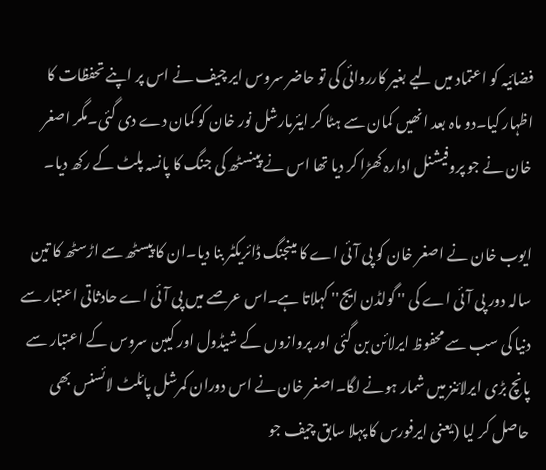فضائیہ کو اعتماد میں لیے بغیر کارروائی کی تو حاضر سروس ایر چیف نے اس پر اپنے تحفظات کا اظہار کیا۔دو ماہ بعد انھیں کمان سے ہٹا کر ایئرمارشل نور خان کو کمان دے دی گئی۔مگر اصغر خان نے جو پروفیشنل ادارہ کھڑا کر دیا تھا اس نے پینسٹھ کی جنگ کا پانسہ پلٹ کے رکھ دیا۔

ایوب خان نے اصغر خان کو پی آئی اے کا مینجنگ ڈائریکٹر بنا دیا۔ان کا پیسٹھ سے اڑسٹھ کا تین سالہ دور پی آئی اے کی '' گولڈن ایج'' کہلاتا ہے۔اس عرصے میں پی آئی اے حادثاتی اعتبار سے دنیا کی سب سے محفوظ ایرلائن بن گئی اور پروازوں کے شیڈول اور کیبن سروس کے اعتبار سے پانچ بڑی ایرلائنز میں شمار ہونے لگا۔اصغر خان نے اس دوران کمرشل پائلٹ لائسنس بھی حاصل کر لیا (یعنی ایرفورس کا پہلا سابق چیف جو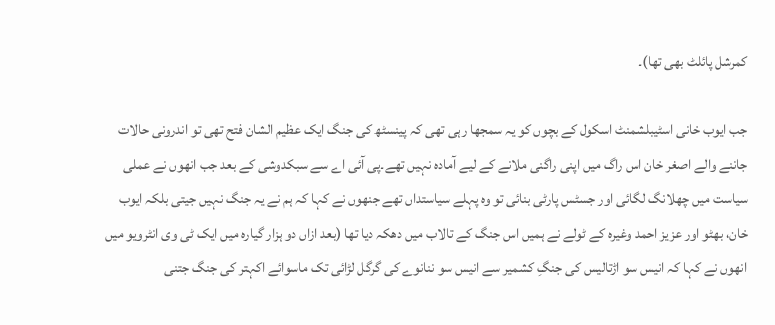کمرشل پائلٹ بھی تھا)۔

جب ایوب خانی اسٹیبلشمنٹ اسکول کے بچوں کو یہ سمجھا رہی تھی کہ پینسٹھ کی جنگ ایک عظیم الشان فتح تھی تو اندرونی حالات جاننے والے اصغر خان اس راگ میں اپنی راگنی ملانے کے لیے آمادہ نہیں تھے۔پی آئی اے سے سبکدوشی کے بعد جب انھوں نے عملی سیاست میں چھلانگ لگائی اور جسٹس پارٹی بنائی تو وہ پہلے سیاستداں تھے جنھوں نے کہا کہ ہم نے یہ جنگ نہیں جیتی بلکہ ایوب خان، بھٹو اور عزیز احمد وغیرہ کے ٹولے نے ہمیں اس جنگ کے تالاب میں دھکہ دیا تھا (بعد ازاں دو ہزار گیارہ میں ایک ٹی وی انٹرویو میں انھوں نے کہا کہ انیس سو اڑتالیس کی جنگِ کشمیر سے انیس سو ننانوے کی گرگل لڑائی تک ماسوائے اکہتر کی جنگ جتنی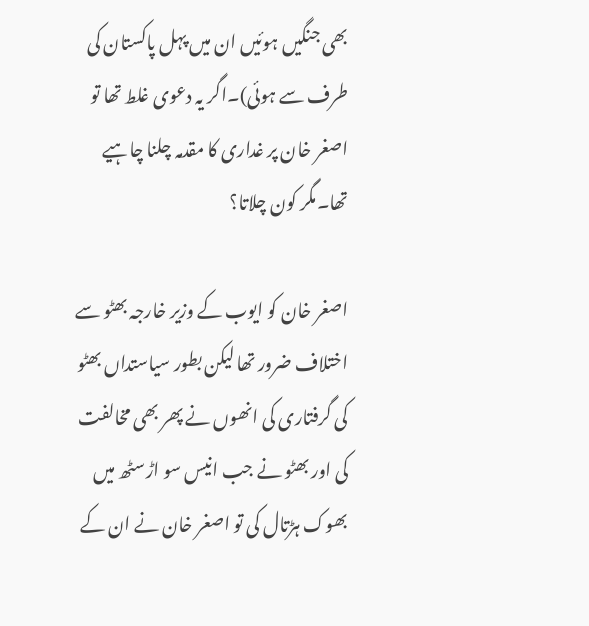بھی جنگیں ہوئیں ان میں پہل پاکستان کی طرف سے ہوئی)۔اگر یہ دعوی غلط تھا تو اصغر خان پر غداری کا مقدمہ چلنا چاہیے تھا۔مگر کون چلاتا؟

اصغر خان کو ایوب کے وزیر خارجہ بھٹو سے اختلاف ضرور تھا لیکن بطور سیاستداں بھٹو کی گرفتاری کی انھوں نے پھر بھی مخالفت کی اور بھٹو نے جب انیس سو اڑسٹھ میں بھوک ہڑتال کی تو اصغر خان نے ان کے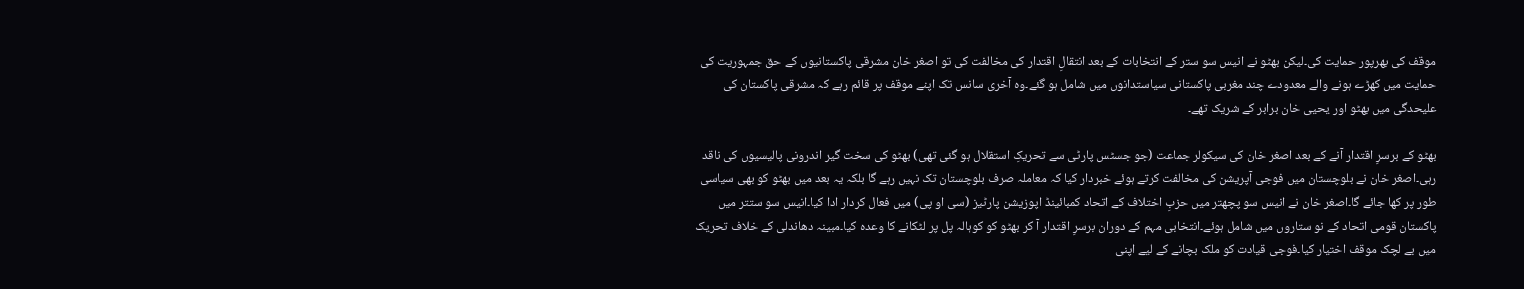موقف کی بھرپور حمایت کی۔لیکن بھٹو نے انیس سو ستر کے انتخابات کے بعد انتقالِ اقتدار کی مخالفت کی تو اصغر خان مشرقی پاکستانیوں کے حق جمہوریت کی حمایت میں کھڑے ہونے والے معدودے چند مغربی پاکستانی سیاستدانوں میں شامل ہو گئے۔وہ آخری سانس تک اپنے موقف پر قائم رہے کہ مشرقی پاکستان کی علیحدگی میں بھٹو اور یحیی خان برابر کے شریک تھے۔

بھٹو کے برسرِ اقتدار آنے کے بعد اصغر خان کی سیکولر جماعت (جو جسٹس پارٹی سے تحریکِ استقلال ہو گئی تھی) بھٹو کی سخت گیر اندرونی پالیسیوں کی ناقد رہی۔اصغر خان نے بلوچستان میں فوجی آپریشن کی مخالفت کرتے ہوئے خبردار کیا کہ معاملہ صرف بلوچستان تک نہیں رہے گا بلکہ یہ بعد میں بھٹو کو بھی سیاسی طور پر کھا جائے گا۔اصغر خان نے انیس سو پچھتر میں حزبِ اختلاف کے اتحاد کمبائینڈ اپوزیشن پارٹیز (سی او پی) میں فعال کردار ادا کیا۔انیس سو ستتر میں پاکستان قومی اتحاد کے نو ستاروں میں شامل ہوئے۔انتخابی مہم کے دوران برسرِ اقتدار آ کر بھٹو کو کوہالہ پل پر لٹکانے کا وعدہ کیا۔مبینہ دھاندلی کے خلاف تحریک میں بے لچک موقف اختیار کیا۔فوجی قیادت کو ملک بچانے کے لیے اپنی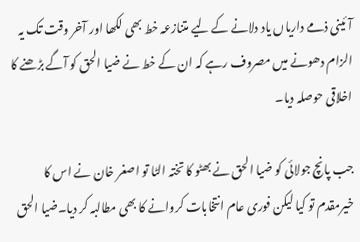آئینی ذمے داریاں یاد دلانے کے لیے متنازعہ خط بھی لکھا اور آخر وقت تک یہ الزام دھونے میں مصروف رہے کہ ان کے خط نے ضیا الحق کو آگے بڑھنے کا اخلاقی حوصلہ دیا۔

جب پانچ جولائی کو ضیا الحق نے بھٹو کا تختہ الٹا تو اصغر خان نے اس کا خیرمقدم تو کیا لیکن فوری عام انتخابات کروانے کا بھی مطالبہ کر دیا۔ضیا الحق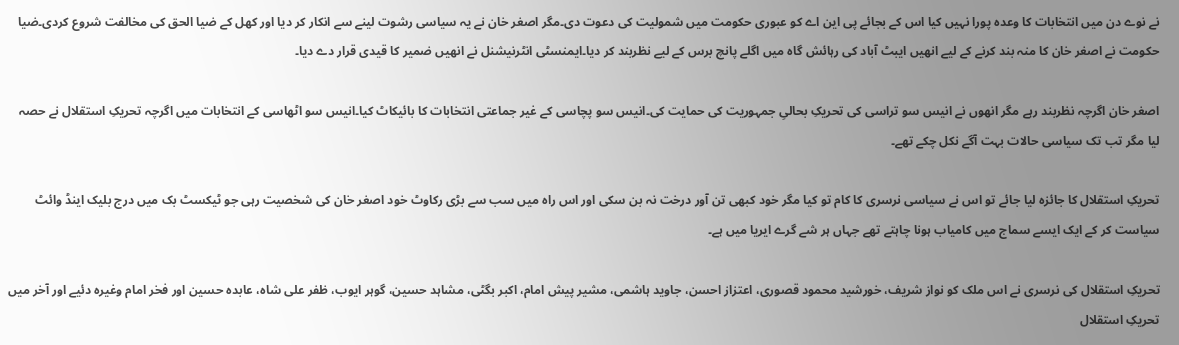نے نوے دن میں انتخابات کا وعدہ پورا نہیں کیا اس کے بجائے پی این اے کو عبوری حکومت میں شمولیت کی دعوت دی۔مگر اصغر خان نے یہ سیاسی رشوت لینے سے انکار کر دیا اور کھل کے ضیا الحق کی مخالفت شروع کردی۔ضیا حکومت نے اصغر خان کا منہ بند کرنے کے لیے انھیں ایبٹ آباد کی رہائش گاہ میں اگلے پانچ برس کے لیے نظربند کر دیا۔ایمنسٹی انٹرنیشنل نے انھیں ضمیر کا قیدی قرار دے دیا۔

اصغر خان اگرچہ نظربند رہے مگر انھوں نے انیس سو تراسی کی تحریکِ بحالیِ جمہوریت کی حمایت کی۔انیس سو پچاسی کے غیر جماعتی انتخابات کا بائیکاٹ کیا۔انیس سو اٹھاسی کے انتخابات میں اگرچہ تحریکِ استقلال نے حصہ لیا مگر تب تک سیاسی حالات بہت آگے نکل چکے تھے۔

تحریکِ استقلال کا جائزہ لیا جائے تو اس نے سیاسی نرسری کا کام تو کیا مگر خود کبھی تن آور درخت نہ بن سکی اور اس راہ میں سب سے بڑی رکاوٹ خود اصغر خان کی شخصیت رہی جو ٹیکسٹ بک میں درج بلیک اینڈ وائٹ سیاست کر کے ایک ایسے سماج میں کامیاب ہونا چاہتے تھے جہاں ہر شے گرے ایریا میں ہے۔

تحریکِ استقلال کی نرسری نے اس ملک کو نواز شریف، خورشید محمود قصوری، اعتزاز احسن، جاوید ہاشمی، مشیر پیش امام، اکبر بگٹی، مشاہد حسین، گوہر ایوب، ظفر علی شاہ، عابدہ حسین اور فخر امام وغیرہ دئیے اور آخر میں تحریکِ استقلال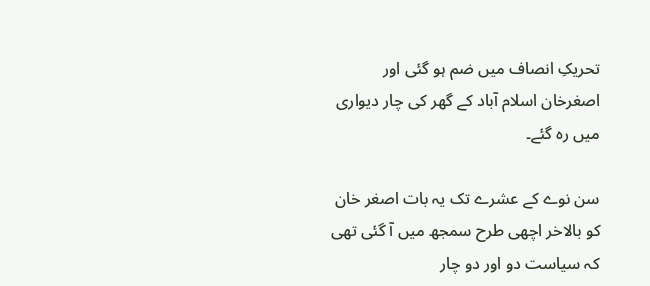تحریکِ انصاف میں ضم ہو گئی اور اصغرخان اسلام آباد کے گھر کی چار دیواری میں رہ گئے۔

سن نوے کے عشرے تک یہ بات اصغر خان کو بالاخر اچھی طرح سمجھ میں آ گئی تھی کہ سیاست دو اور دو چار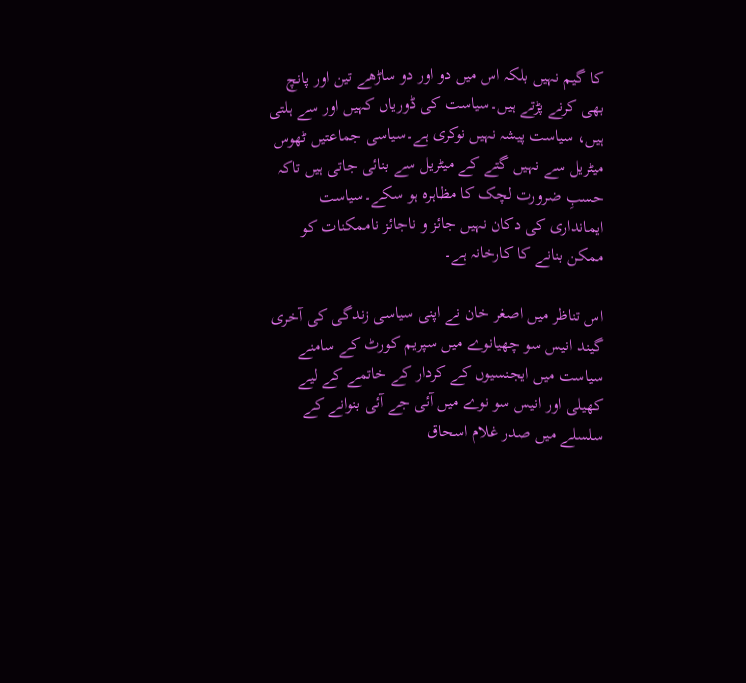کا گیم نہیں بلکہ اس میں دو اور دو ساڑھے تین اور پانچ بھی کرنے پڑتے ہیں۔سیاست کی ڈوریاں کہیں اور سے ہلتی ہیں، سیاست پیشہ نہیں نوکری ہے۔سیاسی جماعتیں ٹھوس میٹریل سے نہیں گتے کے میٹریل سے بنائی جاتی ہیں تاکہ حسبِ ضرورت لچک کا مظاہرہ ہو سکے۔سیاست ایمانداری کی دکان نہیں جائز و ناجائز ناممکنات کو ممکن بنانے کا کارخانہ ہے۔

اس تناظر میں اصغر خان نے اپنی سیاسی زندگی کی آخری گیند انیس سو چھیانوے میں سپریم کورٹ کے سامنے سیاست میں ایجنسیوں کے کردار کے خاتمے کے لیے کھیلی اور انیس سو نوے میں آئی جے آئی بنوانے کے سلسلے میں صدر غلام اسحاق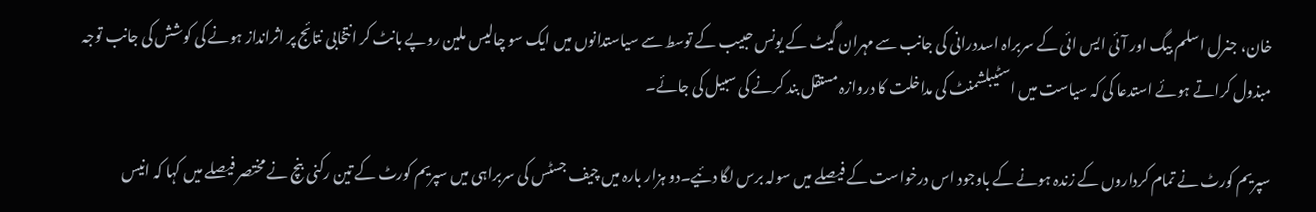خان، جنرل اسلم بیگ اور آئی ایس ائی کے سربراہ اسددرانی کی جانب سے مہران گیٹ کے یونس حبیب کے توسط سے سیاستدانوں میں ایک سو چالیس ملین روپے بانٹ کر انتخابی نتائج پر اثرانداز ہونے کی کوشش کی جانب توجہ مبذول کراتے ہوئے استدعا کی کہ سیاست میں اسٹیبلشمنٹ کی مداخلت کا دروازہ مستقل بند کرنے کی سبیل کی جائے۔

سپریم کورٹ نے تمام کرداروں کے زندہ ہونے کے باوجود اس درخواست کے فیصلے میں سولہ برس لگا دئیے۔دو ہزار بارہ میں چیف جسٹس کی سربراہی میں سپریم کورٹ کے تین رکنی بنچ نے مختصر فیصلے میں کہا کہ انیس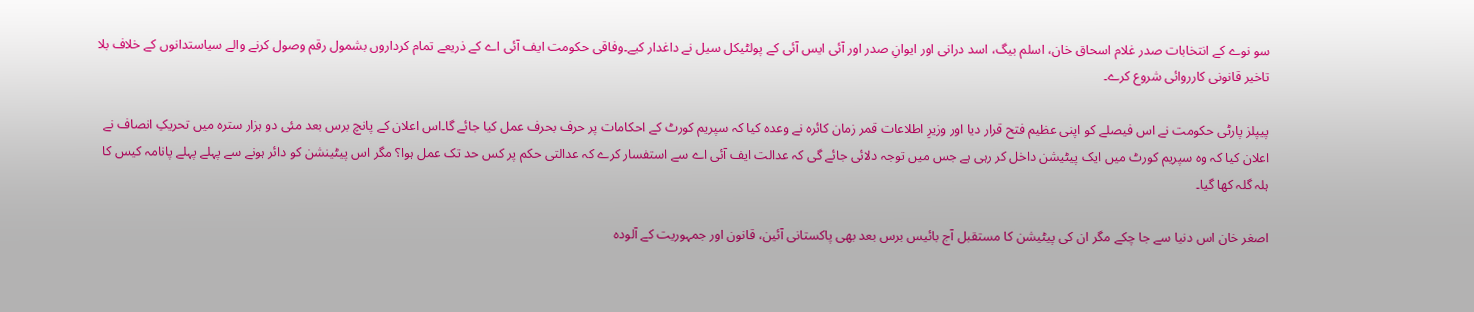سو نوے کے انتخابات صدر غلام اسحاق خان، اسلم بیگ، اسد درانی اور ایوانِ صدر اور آئی ایس آئی کے پولٹیکل سیل نے داغدار کیے۔وفاقی حکومت ایف آئی اے کے ذریعے تمام کرداروں بشمول رقم وصول کرنے والے سیاستدانوں کے خلاف بلا تاخیر قانونی کارروائی شروع کرے۔

پیپلز پارٹی حکومت نے اس فیصلے کو اپنی عظیم فتح قرار دیا اور وزیرِ اطلاعات قمر زمان کائرہ نے وعدہ کیا کہ سپریم کورٹ کے احکامات پر حرف بحرف عمل کیا جائے گا۔اس اعلان کے پانچ برس بعد مئی دو ہزار سترہ میں تحریکِ انصاف نے اعلان کیا کہ وہ سپریم کورٹ میں ایک پیٹیشن داخل کر رہی ہے جس میں توجہ دلائی جائے گی کہ عدالت ایف آئی اے سے استفسار کرے کہ عدالتی حکم پر کس حد تک عمل ہوا؟ مگر اس پیٹینشن کو دائر ہونے سے پہلے پہلے پانامہ کیس کا ہلہ گلہ کھا گیا۔

اصغر خان اس دنیا سے جا چکے مگر ان کی پیٹیشن کا مستقبل آج بائیس برس بعد بھی پاکستانی آئین، قانون اور جمہوریت کے آلودہ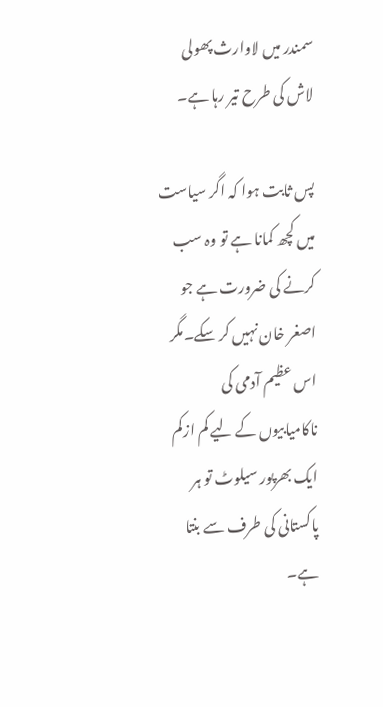سمندر میں لاوارث پھولی لاش کی طرح تیر رہا ہے۔

پس ثابت ہوا کہ اگر سیاست میں کچھ کمانا ہے تو وہ سب کرنے کی ضرورت ہے جو اصغر خان نہیں کر سکے۔مگر اس عظیم آدمی کی ناکامیابیوں کے لیے کم ازکم ایک بھرپور سیلوٹ تو ہر پاکستانی کی طرف سے بنتا ہے۔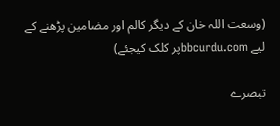(وسعت اللہ خان کے دیگر کالم اور مضامین پڑھنے کے لیے bbcurdu.comپر کلک کیجئے)

تبصرے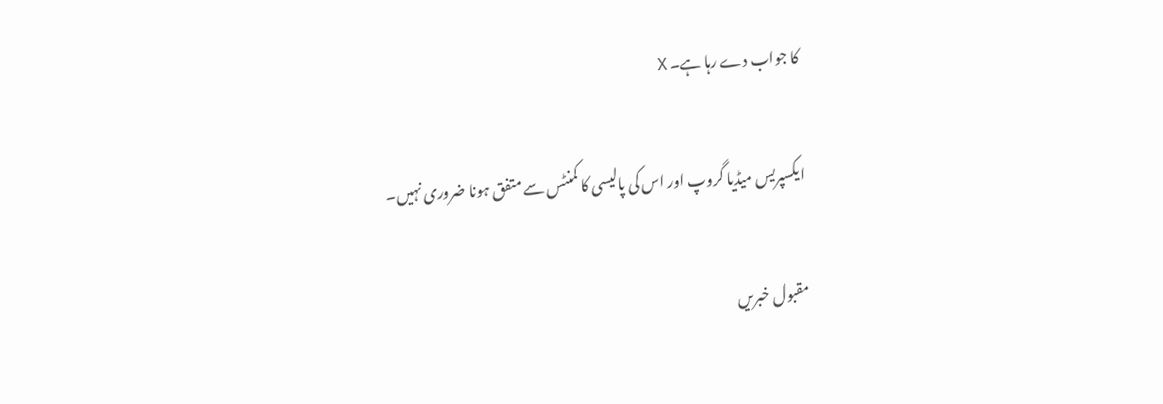کا جواب دے رہا ہے۔ X

ایکسپریس میڈیا گروپ اور اس کی پالیسی کا کمنٹس سے متفق ہونا ضروری نہیں۔

مقبول خبریں